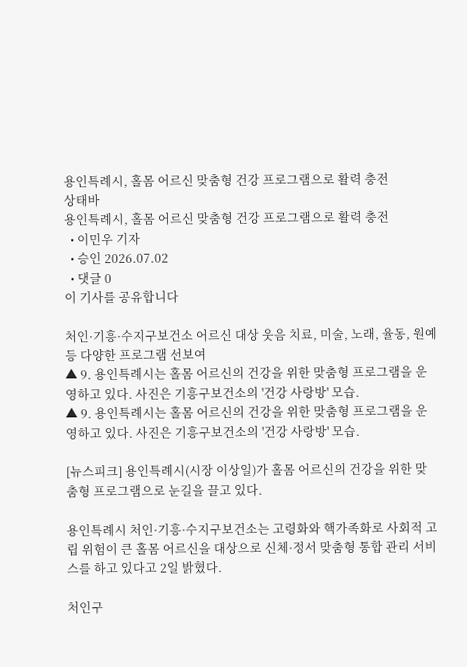용인특례시, 홀몸 어르신 맞춤형 건강 프로그램으로 활력 충전
상태바
용인특례시, 홀몸 어르신 맞춤형 건강 프로그램으로 활력 충전
  • 이민우 기자
  • 승인 2026.07.02
  • 댓글 0
이 기사를 공유합니다

처인·기흥·수지구보건소 어르신 대상 웃음 치료, 미술, 노래, 율동, 원예 등 다양한 프로그램 선보여
▲ 9. 용인특례시는 홀몸 어르신의 건강을 위한 맞춤형 프로그램을 운영하고 있다. 사진은 기흥구보건소의 '건강 사랑방' 모습.
▲ 9. 용인특례시는 홀몸 어르신의 건강을 위한 맞춤형 프로그램을 운영하고 있다. 사진은 기흥구보건소의 '건강 사랑방' 모습.

[뉴스피크] 용인특례시(시장 이상일)가 홀몸 어르신의 건강을 위한 맞춤형 프로그램으로 눈길을 끌고 있다.

용인특례시 처인·기흥·수지구보건소는 고령화와 핵가족화로 사회적 고립 위험이 큰 홀몸 어르신을 대상으로 신체·정서 맞춤형 통합 관리 서비스를 하고 있다고 2일 밝혔다.

처인구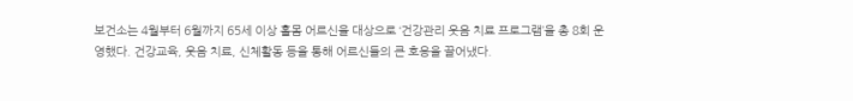보건소는 4월부터 6월까지 65세 이상 홀몸 어르신을 대상으로 ‘건강관리 웃음 치료 프로그램’을 총 8회 운영했다. 건강교육, 웃음 치료, 신체활동 등을 통해 어르신들의 큰 호응을 끌어냈다.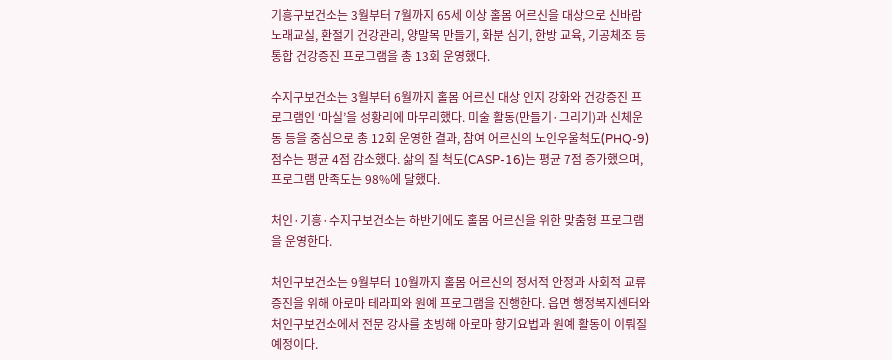기흥구보건소는 3월부터 7월까지 65세 이상 홀몸 어르신을 대상으로 신바람 노래교실, 환절기 건강관리, 양말목 만들기, 화분 심기, 한방 교육, 기공체조 등 통합 건강증진 프로그램을 총 13회 운영했다.

수지구보건소는 3월부터 6월까지 홀몸 어르신 대상 인지 강화와 건강증진 프로그램인 ‘마실’을 성황리에 마무리했다. 미술 활동(만들기·그리기)과 신체운동 등을 중심으로 총 12회 운영한 결과, 참여 어르신의 노인우울척도(PHQ-9) 점수는 평균 4점 감소했다. 삶의 질 척도(CASP-16)는 평균 7점 증가했으며, 프로그램 만족도는 98%에 달했다.

처인·기흥·수지구보건소는 하반기에도 홀몸 어르신을 위한 맞춤형 프로그램을 운영한다.

처인구보건소는 9월부터 10월까지 홀몸 어르신의 정서적 안정과 사회적 교류 증진을 위해 아로마 테라피와 원예 프로그램을 진행한다. 읍면 행정복지센터와 처인구보건소에서 전문 강사를 초빙해 아로마 향기요법과 원예 활동이 이뤄질 예정이다.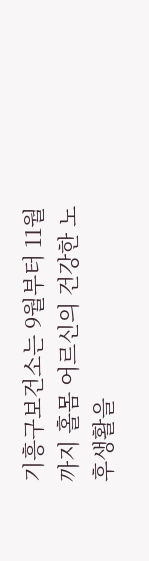기흥구보건소는 9월부터 11월까지 홀몸 어르신의 건강한 노후생활을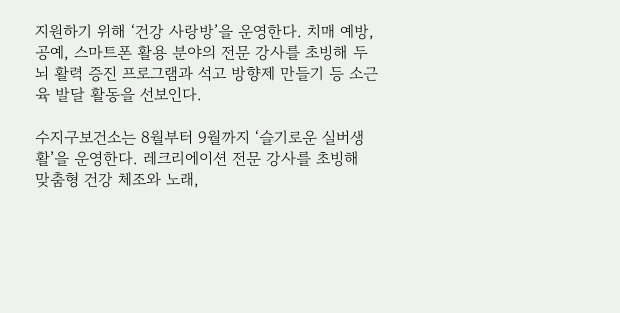지원하기 위해 ‘건강 사랑방’을 운영한다. 치매 예방, 공예, 스마트폰 활용 분야의 전문 강사를 초빙해 두뇌 활력 증진 프로그램과 석고 방향제 만들기 등 소근육 발달 활동을 선보인다.

수지구보건소는 8월부터 9월까지 ‘슬기로운 실버생활’을 운영한다. 레크리에이션 전문 강사를 초빙해 맞춤형 건강 체조와 노래,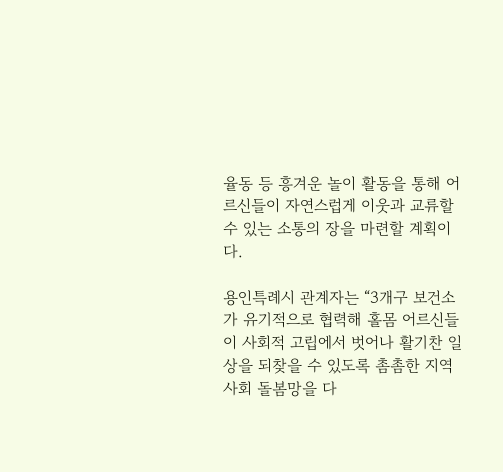율동 등 흥겨운 놀이 활동을 통해 어르신들이 자연스럽게 이웃과 교류할 수 있는 소통의 장을 마련할 계획이다.

용인특례시 관계자는 “3개구 보건소가 유기적으로 협력해 홀몸 어르신들이 사회적 고립에서 벗어나 활기찬 일상을 되찾을 수 있도록 촘촘한 지역사회 돌봄망을 다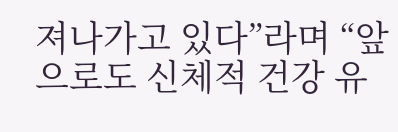져나가고 있다”라며 “앞으로도 신체적 건강 유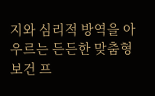지와 심리적 방역을 아우르는 든든한 맞춤형 보건 프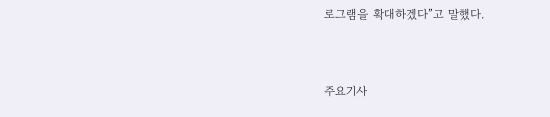로그램을 확대하겠다”고 말했다.


주요기사